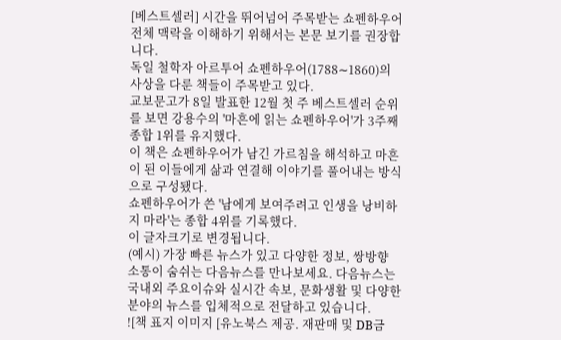[베스트셀러] 시간을 뛰어넘어 주목받는 쇼펜하우어
전체 맥락을 이해하기 위해서는 본문 보기를 권장합니다.
독일 철학자 아르투어 쇼펜하우어(1788∼1860)의 사상을 다룬 책들이 주목받고 있다.
교보문고가 8일 발표한 12월 첫 주 베스트셀러 순위를 보면 강용수의 '마흔에 읽는 쇼펜하우어'가 3주째 종합 1위를 유지했다.
이 책은 쇼펜하우어가 남긴 가르침을 해석하고 마흔이 된 이들에게 삶과 연결해 이야기를 풀어내는 방식으로 구성됐다.
쇼펜하우어가 쓴 '남에게 보여주려고 인생을 낭비하지 마라'는 종합 4위를 기록했다.
이 글자크기로 변경됩니다.
(예시) 가장 빠른 뉴스가 있고 다양한 정보, 쌍방향 소통이 숨쉬는 다음뉴스를 만나보세요. 다음뉴스는 국내외 주요이슈와 실시간 속보, 문화생활 및 다양한 분야의 뉴스를 입체적으로 전달하고 있습니다.
![책 표지 이미지 [유노북스 제공. 재판매 및 DB금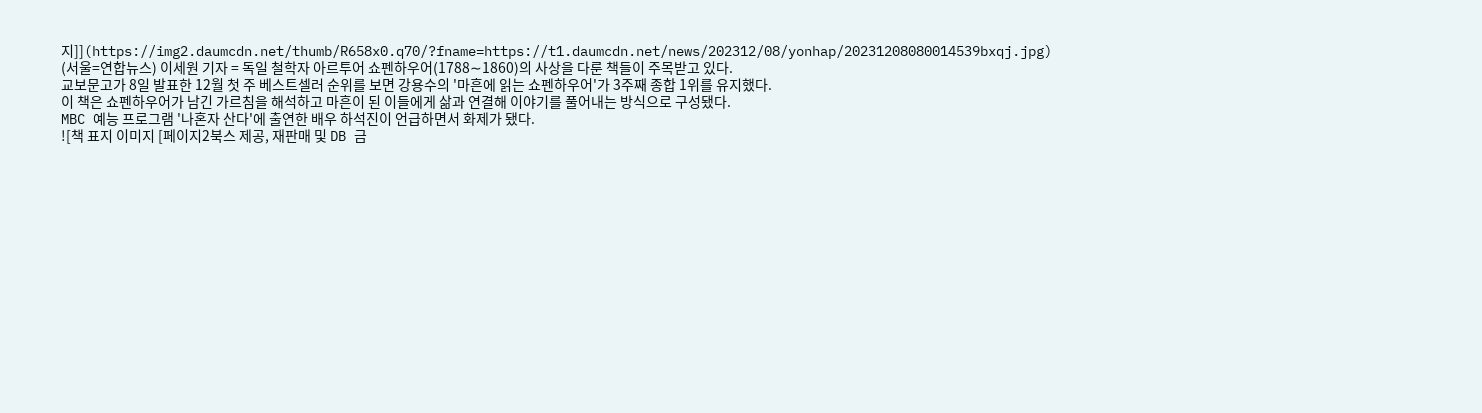지]](https://img2.daumcdn.net/thumb/R658x0.q70/?fname=https://t1.daumcdn.net/news/202312/08/yonhap/20231208080014539bxqj.jpg)
(서울=연합뉴스) 이세원 기자 = 독일 철학자 아르투어 쇼펜하우어(1788∼1860)의 사상을 다룬 책들이 주목받고 있다.
교보문고가 8일 발표한 12월 첫 주 베스트셀러 순위를 보면 강용수의 '마흔에 읽는 쇼펜하우어'가 3주째 종합 1위를 유지했다.
이 책은 쇼펜하우어가 남긴 가르침을 해석하고 마흔이 된 이들에게 삶과 연결해 이야기를 풀어내는 방식으로 구성됐다.
MBC 예능 프로그램 '나혼자 산다'에 출연한 배우 하석진이 언급하면서 화제가 됐다.
![책 표지 이미지 [페이지2북스 제공, 재판매 및 DB 금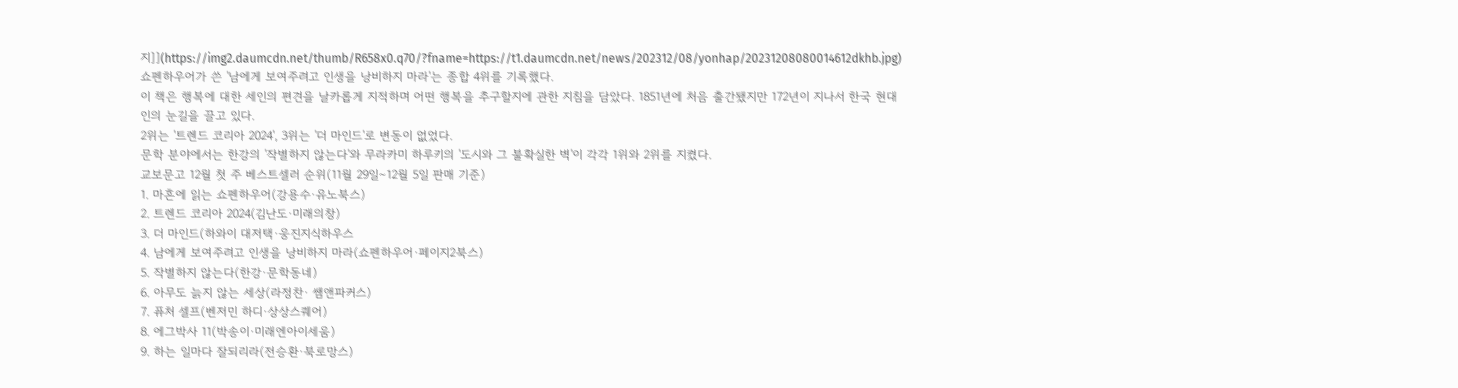지]](https://img2.daumcdn.net/thumb/R658x0.q70/?fname=https://t1.daumcdn.net/news/202312/08/yonhap/20231208080014612dkhb.jpg)
쇼펜하우어가 쓴 '남에게 보여주려고 인생을 낭비하지 마라'는 종합 4위를 기록했다.
이 책은 행복에 대한 세인의 편견을 날카롭게 지적하며 어떤 행복을 추구할지에 관한 지침을 담았다. 1851년에 처음 출간됐지만 172년이 지나서 한국 현대인의 눈길을 끌고 있다.
2위는 '트렌드 코리아 2024', 3위는 '더 마인드'로 변동이 없었다.
문학 분야에서는 한강의 '작별하지 않는다'와 무라카미 하루키의 '도시와 그 불확실한 벽'이 각각 1위와 2위를 지켰다.
교보문고 12월 첫 주 베스트셀러 순위(11월 29일∼12월 5일 판매 기준)
1. 마흔에 읽는 쇼펜하우어(강용수·유노북스)
2. 트렌드 코리아 2024(김난도·미래의창)
3. 더 마인드(하와이 대저택·웅진지식하우스
4. 남에게 보여주려고 인생을 낭비하지 마라(쇼펜하우어·페이지2북스)
5. 작별하지 않는다(한강·문학동네)
6. 아무도 늙지 않는 세상(라정찬· 쌤앤파커스)
7. 퓨처 셀프(벤저민 하디·상상스퀘어)
8. 에그박사 11(박송이·미래엔아이세움)
9. 하는 일마다 잘되리라(전승환·북로망스)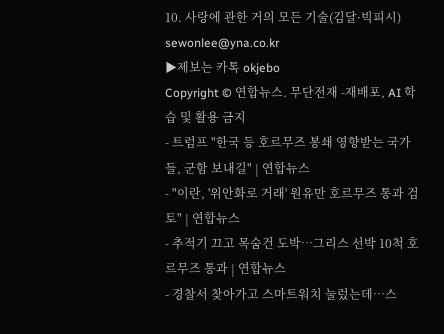10. 사랑에 관한 거의 모든 기술(김달·빅피시)
sewonlee@yna.co.kr
▶제보는 카톡 okjebo
Copyright © 연합뉴스. 무단전재 -재배포, AI 학습 및 활용 금지
- 트럼프 "한국 등 호르무즈 봉쇄 영향받는 국가들, 군함 보내길" | 연합뉴스
- "이란, '위안화로 거래' 원유만 호르무즈 통과 검토" | 연합뉴스
- 추적기 끄고 목숨건 도박…그리스 선박 10척 호르무즈 통과 | 연합뉴스
- 경찰서 찾아가고 스마트워치 눌렀는데…스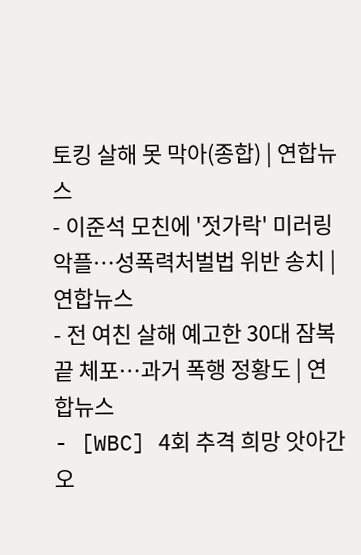토킹 살해 못 막아(종합) | 연합뉴스
- 이준석 모친에 '젓가락' 미러링 악플…성폭력처벌법 위반 송치 | 연합뉴스
- 전 여친 살해 예고한 30대 잠복 끝 체포…과거 폭행 정황도 | 연합뉴스
- [WBC] 4회 추격 희망 앗아간 오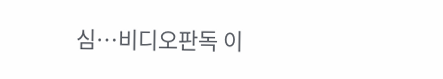심…비디오판독 이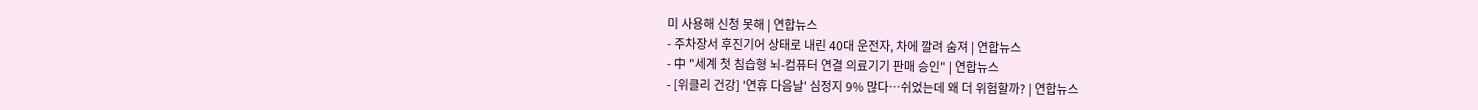미 사용해 신청 못해 | 연합뉴스
- 주차장서 후진기어 상태로 내린 40대 운전자, 차에 깔려 숨져 | 연합뉴스
- 中 "세계 첫 침습형 뇌-컴퓨터 연결 의료기기 판매 승인" | 연합뉴스
- [위클리 건강] '연휴 다음날' 심정지 9% 많다…쉬었는데 왜 더 위험할까? | 연합뉴스